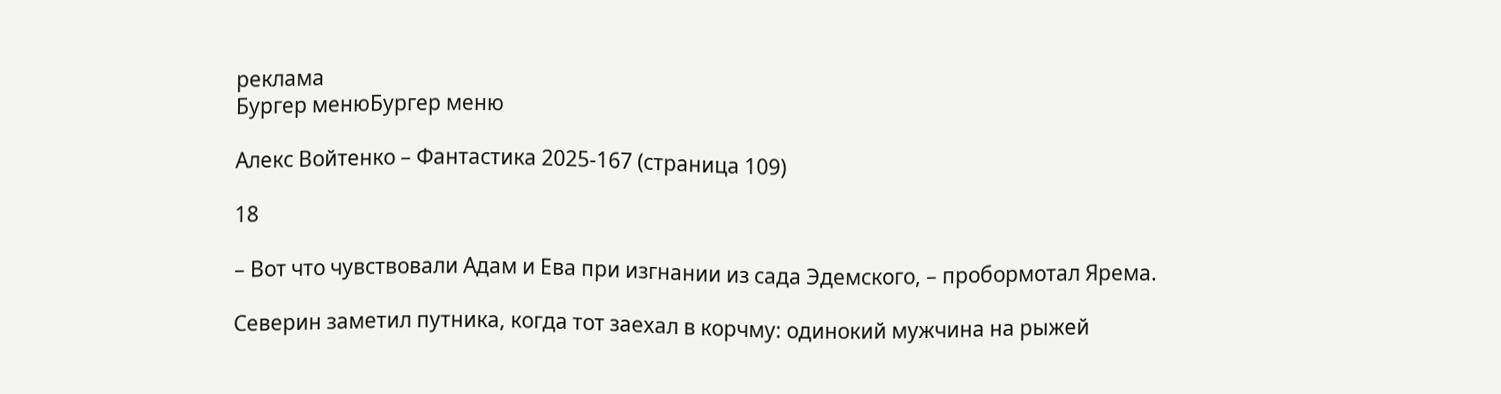реклама
Бургер менюБургер меню

Алекс Войтенко – Фантастика 2025-167 (страница 109)

18

– Вот что чувствовали Адам и Ева при изгнании из сада Эдемского, – пробормотал Ярема.

Северин заметил путника, когда тот заехал в корчму: одинокий мужчина на рыжей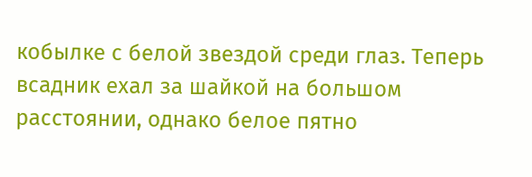кобылке с белой звездой среди глаз. Теперь всадник ехал за шайкой на большом расстоянии, однако белое пятно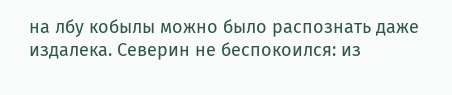на лбу кобылы можно было распознать даже издалека. Северин не беспокоился: из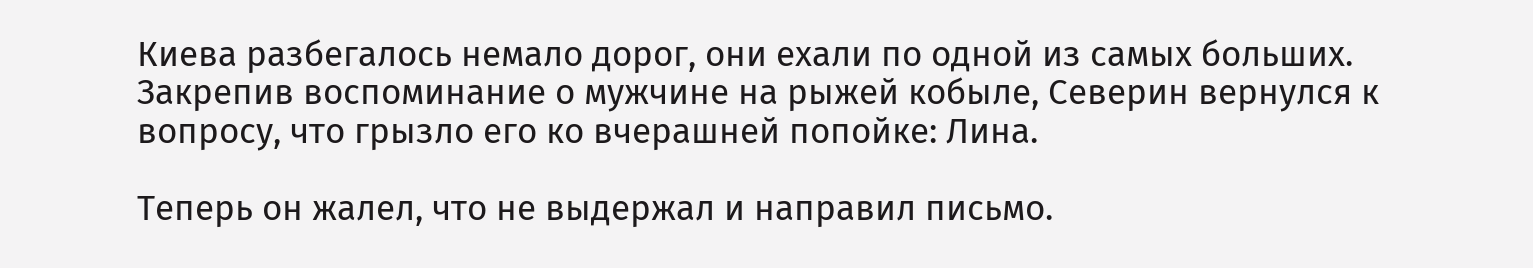Киева разбегалось немало дорог, они ехали по одной из самых больших. Закрепив воспоминание о мужчине на рыжей кобыле, Северин вернулся к вопросу, что грызло его ко вчерашней попойке: Лина.

Теперь он жалел, что не выдержал и направил письмо.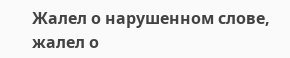Жалел о нарушенном слове, жалел о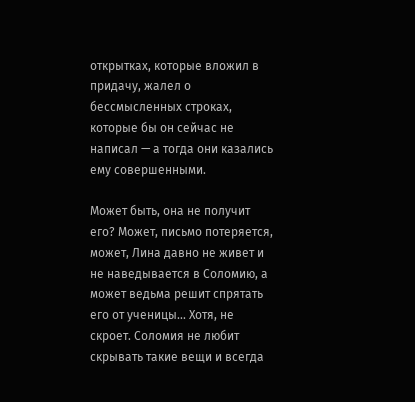открытках, которые вложил в придачу, жалел о бессмысленных строках, которые бы он сейчас не написал — а тогда они казались ему совершенными.

Может быть, она не получит его? Может, письмо потеряется, может, Лина давно не живет и не наведывается в Соломию, а может ведьма решит спрятать его от ученицы... Хотя, не скроет. Соломия не любит скрывать такие вещи и всегда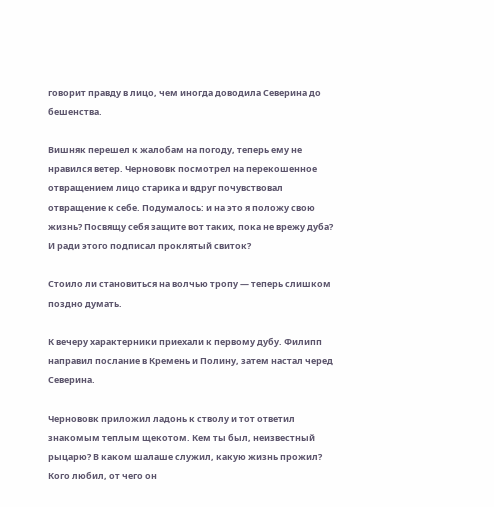говорит правду в лицо, чем иногда доводила Северина до бешенства.

Вишняк перешел к жалобам на погоду, теперь ему не нравился ветер. Чернововк посмотрел на перекошенное отвращением лицо старика и вдруг почувствовал отвращение к себе. Подумалось: и на это я положу свою жизнь? Посвящу себя защите вот таких, пока не врежу дуба? И ради этого подписал проклятый свиток?

Стоило ли становиться на волчью тропу — теперь слишком поздно думать.

К вечеру характерники приехали к первому дубу. Филипп направил послание в Кремень и Полину, затем настал черед Северина.

Чернововк приложил ладонь к стволу и тот ответил знакомым теплым щекотом. Кем ты был, неизвестный рыцарю? В каком шалаше служил, какую жизнь прожил? Кого любил, от чего он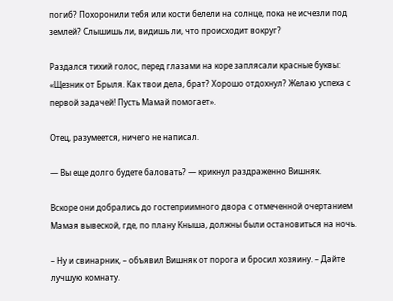погиб? Похоронили тебя или кости белели на солнце, пока не исчезли под землей? Слышишь ли, видишь ли, что происходит вокруг?

Раздался тихий голос, перед глазами на коре заплясали красные буквы: «Щезник от Брыля. Как твои дела, брат? Хорошо отдохнул? Желаю успеха с первой задачей! Пусть Мамай помогает».

Отец, разумеется, ничего не написал.

— Вы еще долго будете баловать? — крикнул раздраженно Вишняк.

Вскоре они добрались до гостеприимного двора с отмеченной очертанием Мамая вывеской, где, по плану Кныша, должны были остановиться на ночь.

– Ну и свинарник, – объявил Вишняк от порога и бросил хозяину. – Дайте лучшую комнату.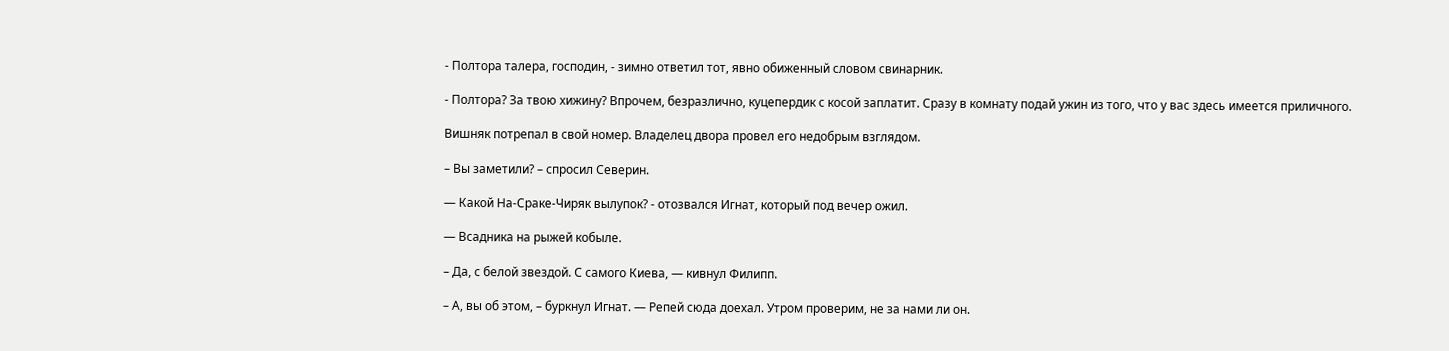- Полтора талера, господин, - зимно ответил тот, явно обиженный словом свинарник.

- Полтора? За твою хижину? Впрочем, безразлично, куцепердик с косой заплатит. Сразу в комнату подай ужин из того, что у вас здесь имеется приличного.

Вишняк потрепал в свой номер. Владелец двора провел его недобрым взглядом.

– Вы заметили? – спросил Северин.

— Какой На-Сраке-Чиряк вылупок? - отозвался Игнат, который под вечер ожил.

— Всадника на рыжей кобыле.

– Да, с белой звездой. С самого Киева, — кивнул Филипп.

– А, вы об этом, – буркнул Игнат. — Репей сюда доехал. Утром проверим, не за нами ли он.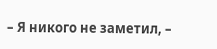– Я никого не заметил, –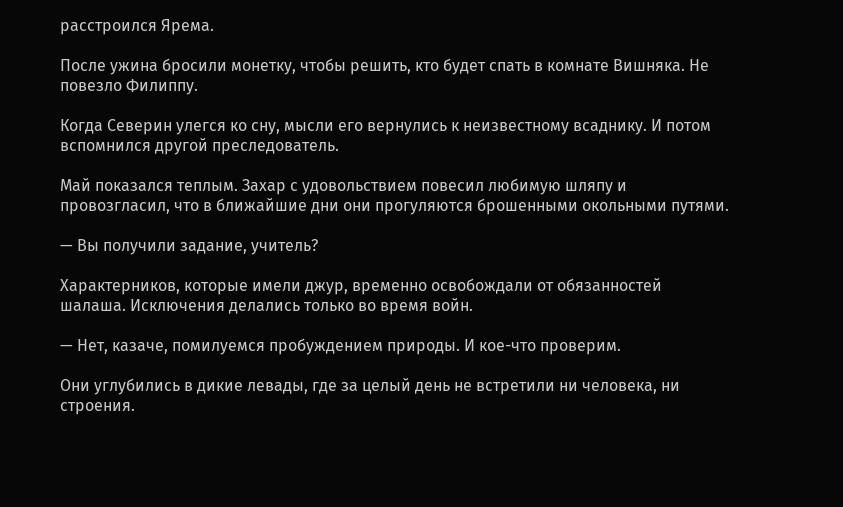расстроился Ярема.

После ужина бросили монетку, чтобы решить, кто будет спать в комнате Вишняка. Не повезло Филиппу.

Когда Северин улегся ко сну, мысли его вернулись к неизвестному всаднику. И потом вспомнился другой преследователь.

Май показался теплым. Захар с удовольствием повесил любимую шляпу и провозгласил, что в ближайшие дни они прогуляются брошенными окольными путями.

— Вы получили задание, учитель?

Характерников, которые имели джур, временно освобождали от обязанностей шалаша. Исключения делались только во время войн.

— Нет, казаче, помилуемся пробуждением природы. И кое-что проверим.

Они углубились в дикие левады, где за целый день не встретили ни человека, ни строения.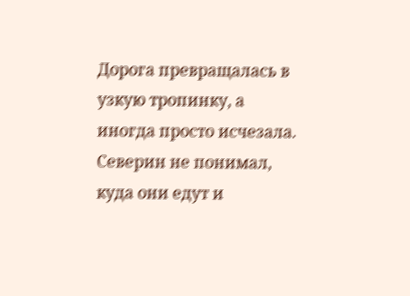Дорога превращалась в узкую тропинку, а иногда просто исчезала. Северин не понимал, куда они едут и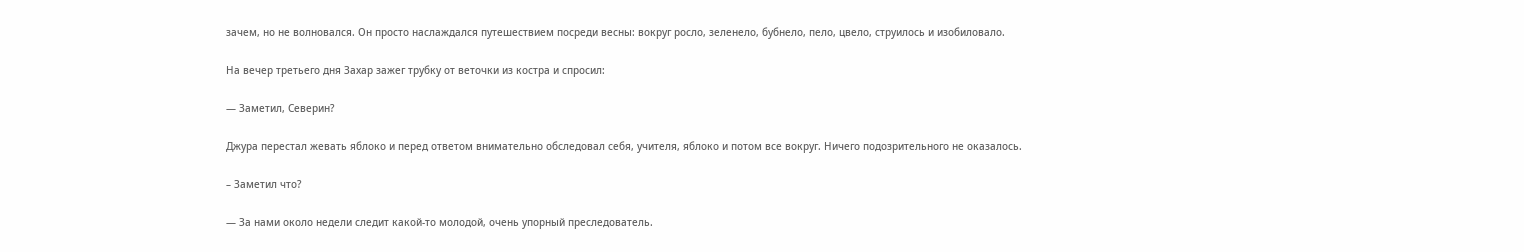зачем, но не волновался. Он просто наслаждался путешествием посреди весны: вокруг росло, зеленело, бубнело, пело, цвело, струилось и изобиловало.

На вечер третьего дня Захар зажег трубку от веточки из костра и спросил:

— Заметил, Северин?

Джура перестал жевать яблоко и перед ответом внимательно обследовал себя, учителя, яблоко и потом все вокруг. Ничего подозрительного не оказалось.

– Заметил что?

— За нами около недели следит какой-то молодой, очень упорный преследователь.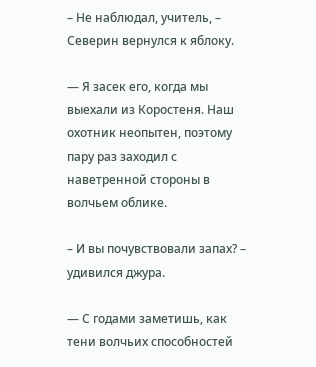– Не наблюдал, учитель, – Северин вернулся к яблоку.

— Я засек его, когда мы выехали из Коростеня. Наш охотник неопытен, поэтому пару раз заходил с наветренной стороны в волчьем облике.

– И вы почувствовали запах? – удивился джура.

— С годами заметишь, как тени волчьих способностей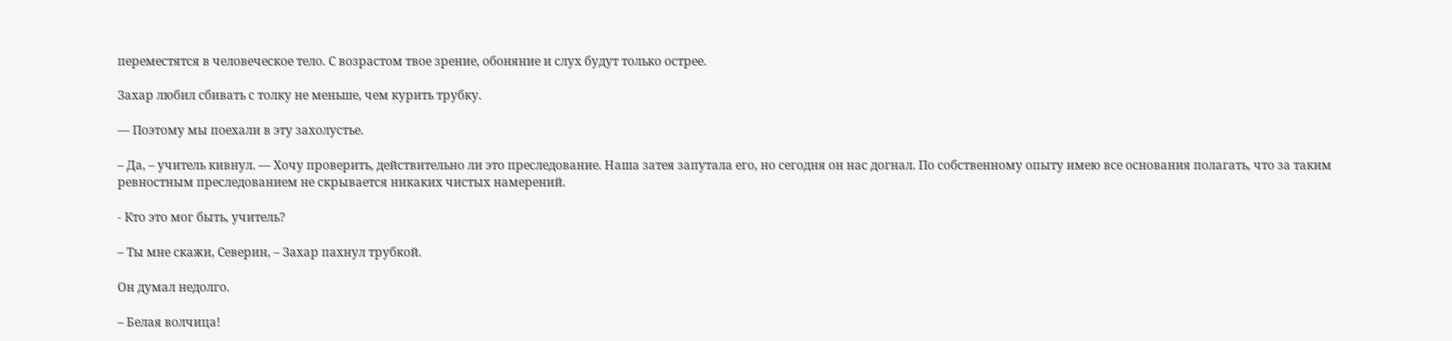переместятся в человеческое тело. С возрастом твое зрение, обоняние и слух будут только острее.

Захар любил сбивать с толку не меньше, чем курить трубку.

— Поэтому мы поехали в эту захолустье.

– Да, – учитель кивнул. — Хочу проверить, действительно ли это преследование. Наша затея запутала его, но сегодня он нас догнал. По собственному опыту имею все основания полагать, что за таким ревностным преследованием не скрывается никаких чистых намерений.

- Кто это мог быть, учитель?

– Ты мне скажи, Северин, – Захар пахнул трубкой.

Он думал недолго.

– Белая волчица!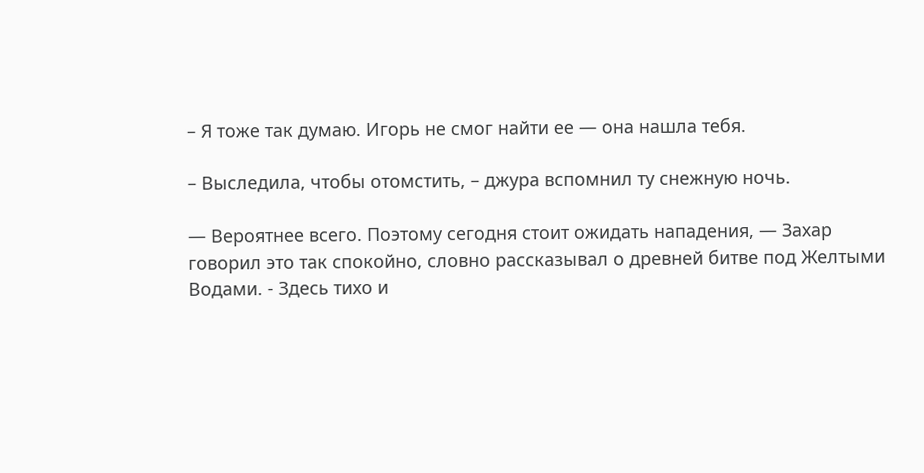– Я тоже так думаю. Игорь не смог найти ее — она нашла тебя.

– Выследила, чтобы отомстить, – джура вспомнил ту снежную ночь.

— Вероятнее всего. Поэтому сегодня стоит ожидать нападения, — Захар говорил это так спокойно, словно рассказывал о древней битве под Желтыми Водами. - Здесь тихо и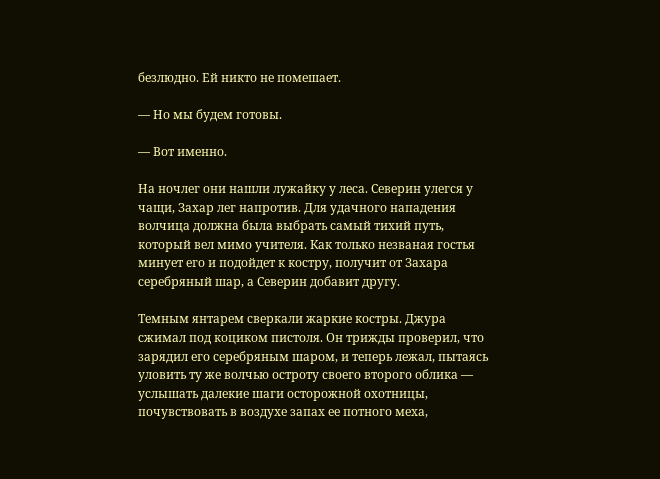безлюдно. Ей никто не помешает.

— Но мы будем готовы.

— Вот именно.

На ночлег они нашли лужайку у леса. Северин улегся у чащи, Захар лег напротив. Для удачного нападения волчица должна была выбрать самый тихий путь, который вел мимо учителя. Как только незваная гостья минует его и подойдет к костру, получит от Захара серебряный шар, а Северин добавит другу.

Темным янтарем сверкали жаркие костры. Джура сжимал под коциком пистоля. Он трижды проверил, что зарядил его серебряным шаром, и теперь лежал, пытаясь уловить ту же волчью остроту своего второго облика — услышать далекие шаги осторожной охотницы, почувствовать в воздухе запах ее потного меха,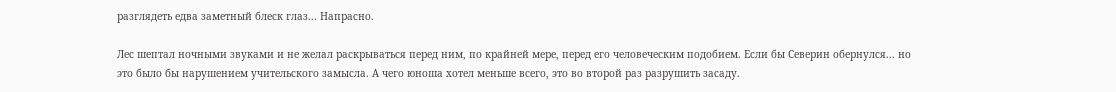разглядеть едва заметный блеск глаз... Напрасно.

Лес шептал ночными звуками и не желал раскрываться перед ним, по крайней мере, перед его человеческим подобием. Если бы Северин обернулся... но это было бы нарушением учительского замысла. А чего юноша хотел меньше всего, это во второй раз разрушить засаду.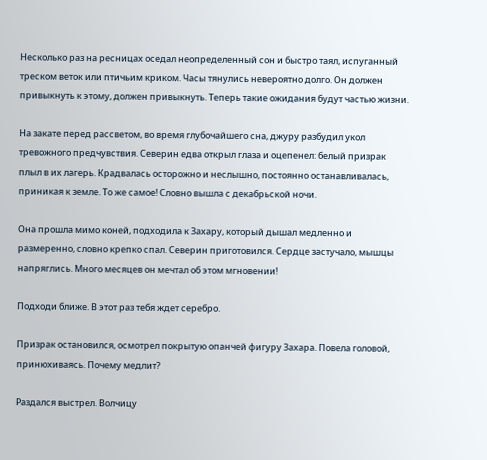Несколько раз на ресницах оседал неопределенный сон и быстро таял, испуганный треском веток или птичьим криком. Часы тянулись невероятно долго. Он должен привыкнуть к этому, должен привыкнуть. Теперь такие ожидания будут частью жизни.

На закате перед рассветом, во время глубочайшего сна, джуру разбудил укол тревожного предчувствия. Северин едва открыл глаза и оцепенел: белый призрак плыл в их лагерь. Крадвалась осторожно и неслышно, постоянно останавливалась, приникая к земле. То же самое! Словно вышла с декабрьской ночи.

Она прошла мимо коней, подходила к Захару, который дышал медленно и размеренно, словно крепко спал. Северин приготовился. Сердце застучало, мышцы напряглись. Много месяцев он мечтал об этом мгновении!

Подходи ближе. В этот раз тебя ждет серебро.

Призрак остановился, осмотрел покрытую опанчей фигуру Захара. Повела головой, принюхиваясь. Почему медлит?

Раздался выстрел. Волчицу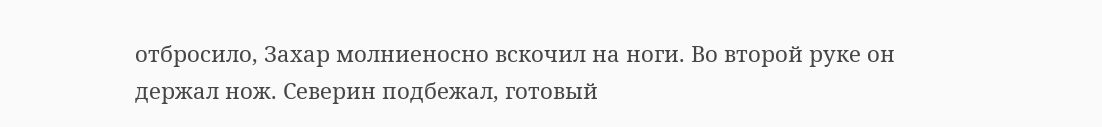отбросило, Захар молниеносно вскочил на ноги. Во второй руке он держал нож. Северин подбежал, готовый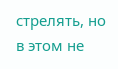стрелять, но в этом не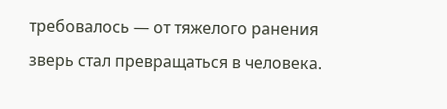требовалось — от тяжелого ранения зверь стал превращаться в человека.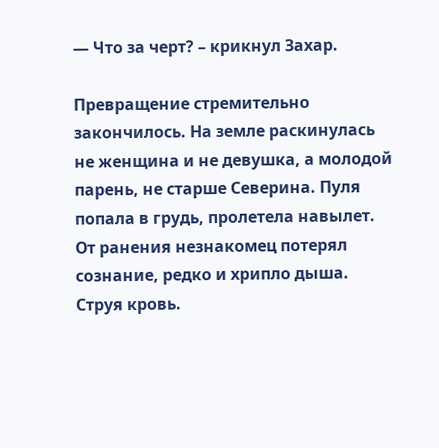— Что за черт? – крикнул Захар.

Превращение стремительно закончилось. На земле раскинулась не женщина и не девушка, а молодой парень, не старше Северина. Пуля попала в грудь, пролетела навылет. От ранения незнакомец потерял сознание, редко и хрипло дыша. Струя кровь.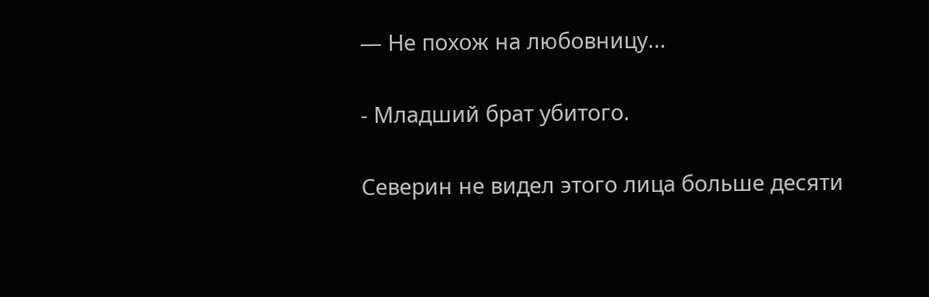— Не похож на любовницу...

- Младший брат убитого.

Северин не видел этого лица больше десяти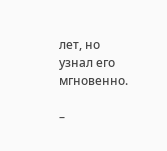лет, но узнал его мгновенно.

–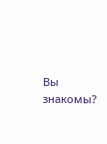Вы знакомы?